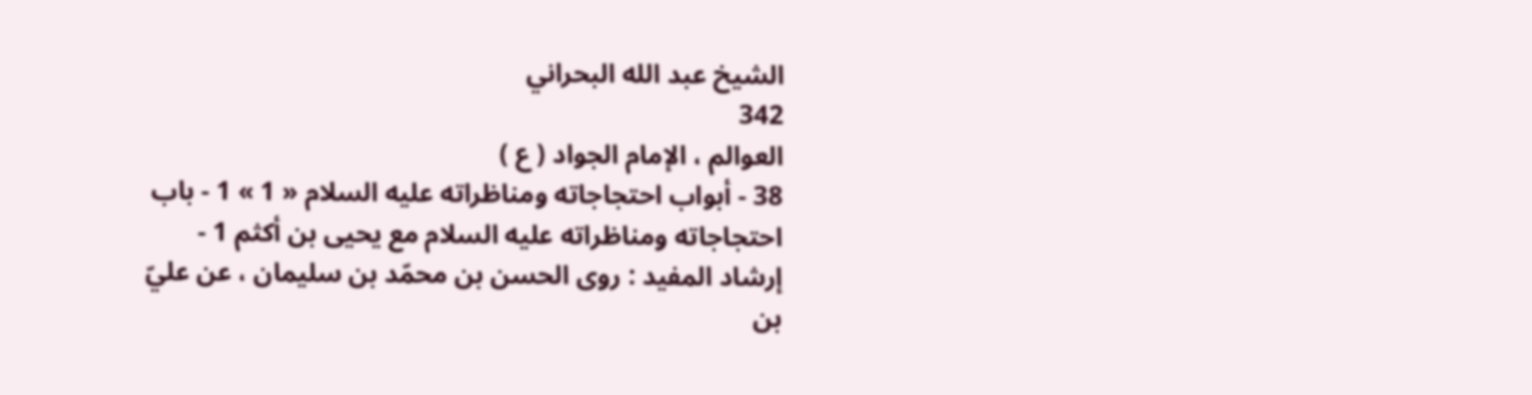الشيخ عبد الله البحراني
342
العوالم ، الإمام الجواد ( ع )
38 - أبواب احتجاجاته ومناظراته عليه السلام « 1 » 1 - باب احتجاجاته ومناظراته عليه السلام مع يحيى بن أكثم 1 - إرشاد المفيد : روى الحسن بن محمّد بن سليمان ، عن عليّ بن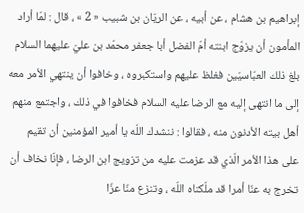إبراهيم بن هشام ، عن أبيه ، عن الريّان بن شبيب « 2 » ، قال : لمّا أراد المأمون أن يزوّج ابنته أمّ الفضل أبا جعفر محمّد بن عليّ عليهما السلام بلغ ذلك العبّاسيّين فغلظ عليهم واستكبروه ، وخافوا أن ينتهي الأمر معه إلى ما انتهى إليه مع الرضا عليه السلام فخافوا في ذلك ، واجتمع منهم أهل بيته الأدنون منه ، فقالوا : ننشدك اللّه يا أمير المؤمنين أن تقيم على هذا الأمر الّذي قد عزمت عليه من تزويج ابن الرضا ، فإنّا نخاف أن تخرج به عنّا أمرا قد ملّكناه اللّه ، وتنزع منّا عزّا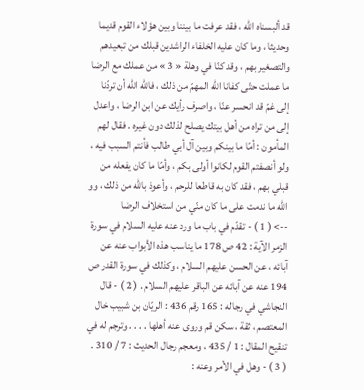قد ألبسناه اللّه ، فقد عرفت ما بيننا وبين هؤلاء القوم قديما وحديثا ، وما كان عليه الخلفاء الراشدين قبلك من تبعيدهم والتصغير بهم ، وقد كنّا في وهلة « 3 » من عملك مع الرضا ما عملت حتّى كفانا اللّه المهمّ من ذلك ، فاللّه اللّه أن تردّنا إلى غمّ قد انحسر عنّا ، واصرف رأيك عن ابن الرضا ، واعدل إلى من تراه من أهل بيتك يصلح لذلك دون غيره . فقال لهم المأمون : أمّا ما بينكم وبين آل أبي طالب فأنتم السبب فيه ، ولو أنصفتم القوم لكانوا أولى بكم ، وأمّا ما كان يفعله من قبلي بهم ، فقد كان به قاطعا للرحم ، وأعوذ باللّه من ذلك ، وو اللّه ما ندمت على ما كان منّي من استخلاف الرضا
--> ( 1 ) - تقدّم في باب ما ورد عنه عليه السلام في سورة الزمر الآية : 42 ص 178 ما يناسب هذه الأبواب عنه عن آبائه ، عن الحسن عليهم السلام ، وكذلك في سورة القدر ص 194 عنه عن آبائه عن الباقر عليهم السلام . ( 2 ) - قال النجاشي في رجاله : 165 رقم 436 : الريّان بن شبيب خال المعتصم ، ثقة ، سكن قم وروى عنه أهلها . . . . وترجم له في تنقيح المقال : 1 / 435 ، ومعجم رجال الحديث : 7 / 310 . ( 3 ) - وهل في الأمر وعنه :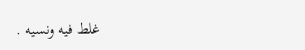غلط فيه ونسيه .